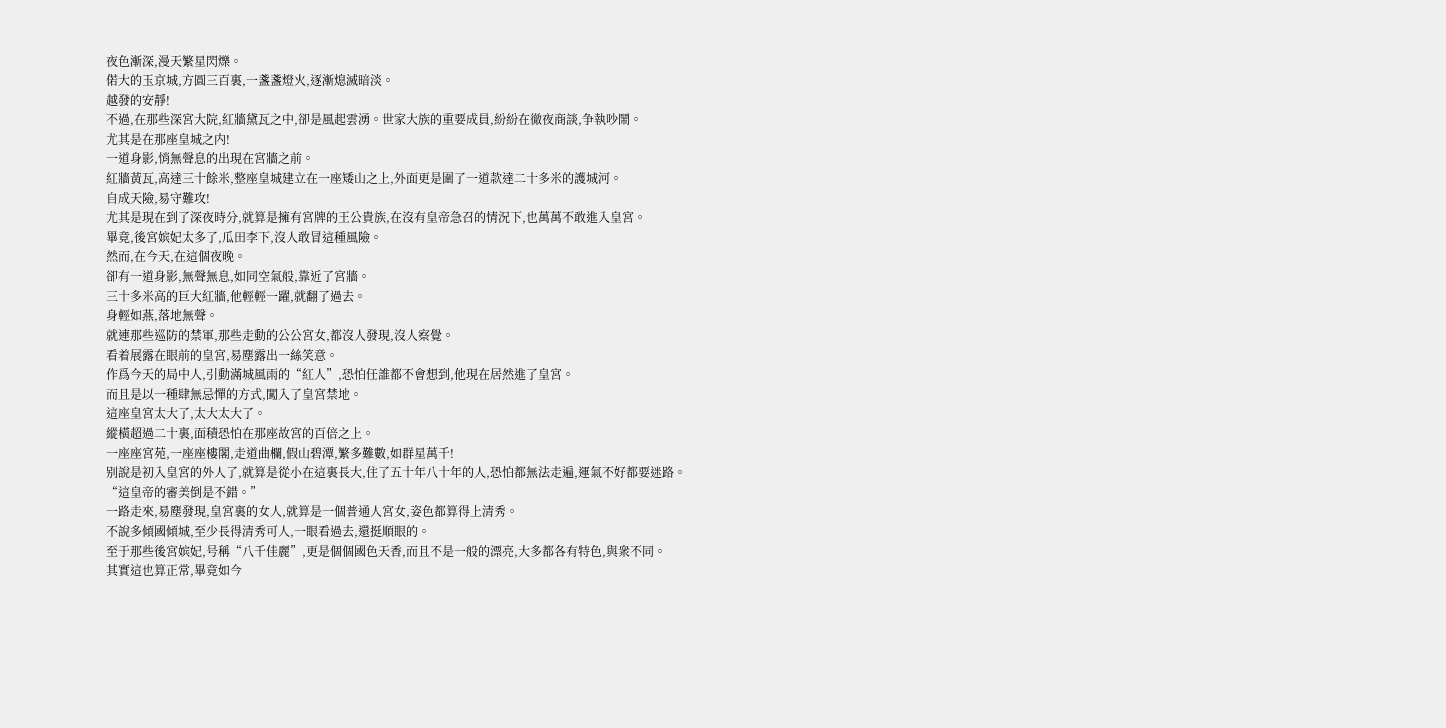夜色漸深,漫天繁星閃爍。
偌大的玉京城,方圓三百裏,一盞盞燈火,逐漸熄滅暗淡。
越發的安靜!
不過,在那些深宮大院,紅牆黛瓦之中,卻是風起雲湧。世家大族的重要成員,紛紛在徹夜商談,争執吵鬧。
尤其是在那座皇城之内!
一道身影,悄無聲息的出現在宮牆之前。
紅牆黃瓦,高達三十餘米,整座皇城建立在一座矮山之上,外面更是圍了一道款達二十多米的護城河。
自成天險,易守難攻!
尤其是現在到了深夜時分,就算是擁有宮牌的王公貴族,在沒有皇帝急召的情況下,也萬萬不敢進入皇宮。
畢竟,後宮嫔妃太多了,瓜田李下,沒人敢冒這種風險。
然而,在今天,在這個夜晚。
卻有一道身影,無聲無息,如同空氣般,靠近了宮牆。
三十多米高的巨大紅牆,他輕輕一躍,就翻了過去。
身輕如燕,落地無聲。
就連那些巡防的禁軍,那些走動的公公宮女,都沒人發現,沒人察覺。
看着展露在眼前的皇宮,易塵露出一絲笑意。
作爲今天的局中人,引動滿城風雨的“紅人”,恐怕任誰都不會想到,他現在居然進了皇宮。
而且是以一種肆無忌憚的方式,闖入了皇宮禁地。
這座皇宮太大了,太大太大了。
縱橫超過二十裏,面積恐怕在那座故宮的百倍之上。
一座座宮苑,一座座樓閣,走道曲欄,假山碧潭,繁多難數,如群星萬千!
别說是初入皇宮的外人了,就算是從小在這裏長大,住了五十年八十年的人,恐怕都無法走遍,運氣不好都要迷路。
“這皇帝的審美倒是不錯。”
一路走來,易塵發現,皇宮裏的女人,就算是一個普通人宮女,姿色都算得上清秀。
不說多傾國傾城,至少長得清秀可人,一眼看過去,還挺順眼的。
至于那些後宮嫔妃,号稱“八千佳麗”,更是個個國色天香,而且不是一般的漂亮,大多都各有特色,與衆不同。
其實這也算正常,畢竟如今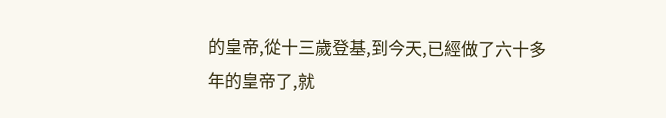的皇帝,從十三歲登基,到今天,已經做了六十多年的皇帝了,就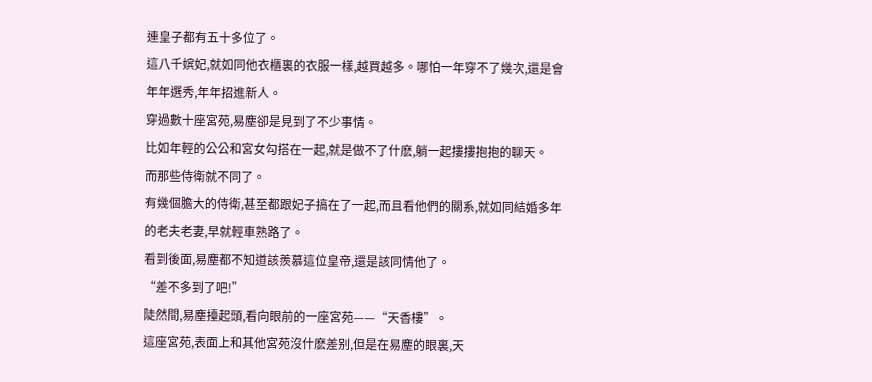連皇子都有五十多位了。
這八千嫔妃,就如同他衣櫃裏的衣服一樣,越買越多。哪怕一年穿不了幾次,還是會年年選秀,年年招進新人。
穿過數十座宮苑,易塵卻是見到了不少事情。
比如年輕的公公和宮女勾搭在一起,就是做不了什麽,躺一起摟摟抱抱的聊天。
而那些侍衛就不同了。
有幾個膽大的侍衛,甚至都跟妃子搞在了一起,而且看他們的關系,就如同結婚多年的老夫老妻,早就輕車熟路了。
看到後面,易塵都不知道該羨慕這位皇帝,還是該同情他了。
“差不多到了吧!”
陡然間,易塵擡起頭,看向眼前的一座宮苑——“天香樓”。
這座宮苑,表面上和其他宮苑沒什麽差别,但是在易塵的眼裏,天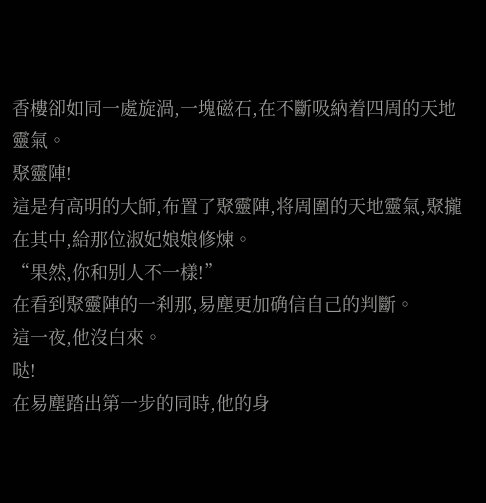香樓卻如同一處旋渦,一塊磁石,在不斷吸納着四周的天地靈氣。
聚靈陣!
這是有高明的大師,布置了聚靈陣,将周圍的天地靈氣,聚攏在其中,給那位淑妃娘娘修煉。
“果然,你和别人不一樣!”
在看到聚靈陣的一刹那,易塵更加确信自己的判斷。
這一夜,他沒白來。
哒!
在易塵踏出第一步的同時,他的身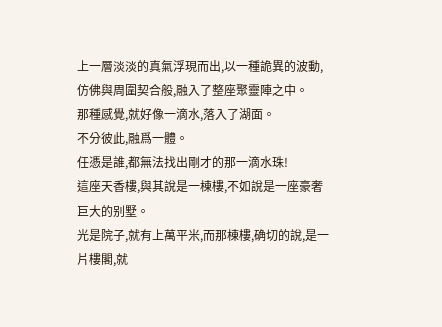上一層淡淡的真氣浮現而出,以一種詭異的波動,仿佛與周圍契合般,融入了整座聚靈陣之中。
那種感覺,就好像一滴水,落入了湖面。
不分彼此,融爲一體。
任憑是誰,都無法找出剛才的那一滴水珠!
這座天香樓,與其說是一棟樓,不如說是一座豪奢巨大的别墅。
光是院子,就有上萬平米,而那棟樓,确切的說,是一片樓閣,就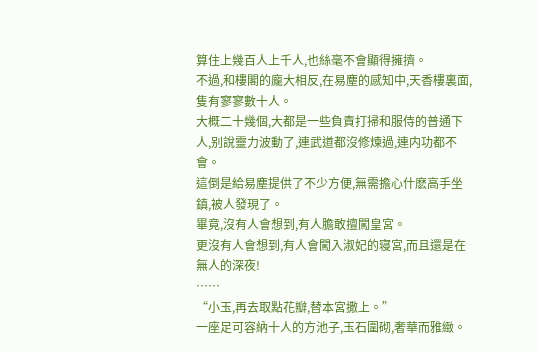算住上幾百人上千人,也絲毫不會顯得擁擠。
不過,和樓閣的龐大相反,在易塵的感知中,天香樓裏面,隻有寥寥數十人。
大概二十幾個,大都是一些負責打掃和服侍的普通下人,别說靈力波動了,連武道都沒修煉過,連内功都不會。
這倒是給易塵提供了不少方便,無需擔心什麽高手坐鎮,被人發現了。
畢竟,沒有人會想到,有人膽敢擅闖皇宮。
更沒有人會想到,有人會闖入淑妃的寝宮,而且還是在無人的深夜!
……
“小玉,再去取點花瓣,替本宮撒上。”
一座足可容納十人的方池子,玉石圍砌,奢華而雅緻。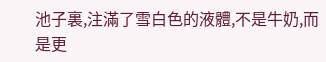池子裏,注滿了雪白色的液體,不是牛奶,而是更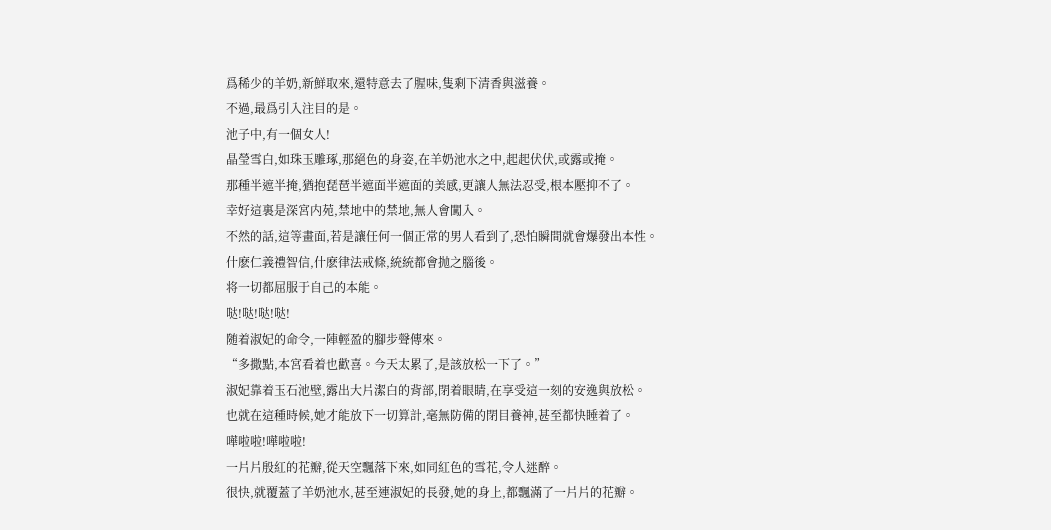爲稀少的羊奶,新鮮取來,還特意去了腥味,隻剩下清香與滋養。
不過,最爲引入注目的是。
池子中,有一個女人!
晶瑩雪白,如珠玉雕琢,那絕色的身姿,在羊奶池水之中,起起伏伏,或露或掩。
那種半遮半掩,猶抱琵琶半遮面半遮面的美感,更讓人無法忍受,根本壓抑不了。
幸好這裏是深宮内苑,禁地中的禁地,無人會闖入。
不然的話,這等畫面,若是讓任何一個正常的男人看到了,恐怕瞬間就會爆發出本性。
什麽仁義禮智信,什麽律法戒條,統統都會抛之腦後。
将一切都屈服于自己的本能。
哒!哒!哒!哒!
随着淑妃的命令,一陣輕盈的腳步聲傳來。
“多撒點,本宮看着也歡喜。今天太累了,是該放松一下了。”
淑妃靠着玉石池壁,露出大片潔白的背部,閉着眼睛,在享受這一刻的安逸與放松。
也就在這種時候,她才能放下一切算計,毫無防備的閉目養神,甚至都快睡着了。
嘩啦啦!嘩啦啦!
一片片殷紅的花瓣,從天空飄落下來,如同紅色的雪花,令人迷醉。
很快,就覆蓋了羊奶池水,甚至連淑妃的長發,她的身上,都飄滿了一片片的花瓣。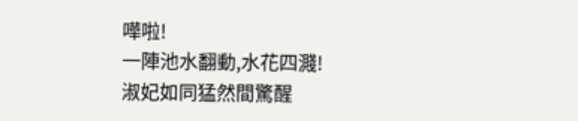嘩啦!
一陣池水翻動,水花四濺!
淑妃如同猛然間驚醒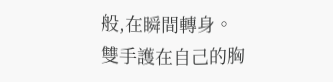般,在瞬間轉身。
雙手護在自己的胸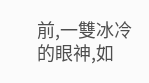前,一雙冰冷的眼神,如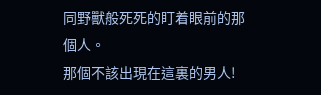同野獸般死死的盯着眼前的那個人。
那個不該出現在這裏的男人!